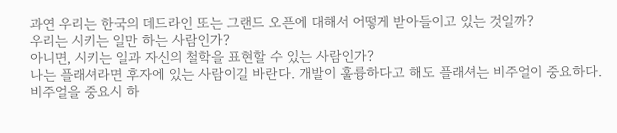과연 우리는 한국의 데드라인 또는 그랜드 오픈에 대해서 어떻게 받아들이고 있는 것일까?
우리는 시키는 일만 하는 사람인가?
아니면, 시키는 일과 자신의 철학을 표현할 수 있는 사람인가?
나는 플래셔라면 후자에 있는 사람이길 바란다. 개발이 훌륭하다고 해도 플래셔는 비주얼이 중요하다.
비주얼을 중요시 하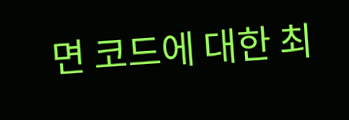면 코드에 대한 최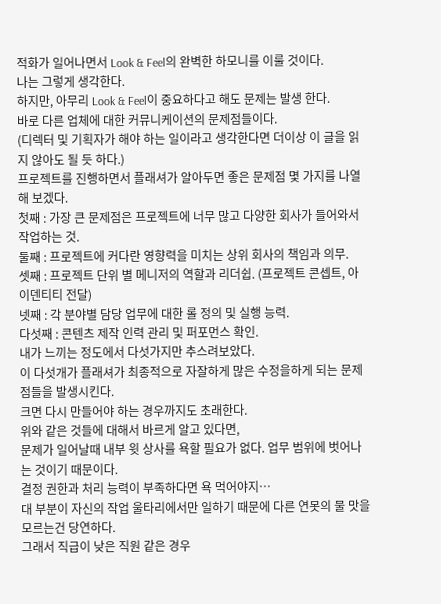적화가 일어나면서 Look & Feel의 완벽한 하모니를 이룰 것이다.
나는 그렇게 생각한다.
하지만, 아무리 Look & Feel이 중요하다고 해도 문제는 발생 한다.
바로 다른 업체에 대한 커뮤니케이션의 문제점들이다.
(디렉터 및 기획자가 해야 하는 일이라고 생각한다면 더이상 이 글을 읽지 않아도 될 듯 하다.)
프로젝트를 진행하면서 플래셔가 알아두면 좋은 문제점 몇 가지를 나열해 보겠다.
첫째 : 가장 큰 문제점은 프로젝트에 너무 많고 다양한 회사가 들어와서 작업하는 것.
둘째 : 프로젝트에 커다란 영향력을 미치는 상위 회사의 책임과 의무.
셋째 : 프로젝트 단위 별 메니저의 역할과 리더쉽. (프로젝트 콘셉트, 아이덴티티 전달)
넷째 : 각 분야별 담당 업무에 대한 롤 정의 및 실행 능력.
다섯째 : 콘텐츠 제작 인력 관리 및 퍼포먼스 확인.
내가 느끼는 정도에서 다섯가지만 추스려보았다.
이 다섯개가 플래셔가 최종적으로 자잘하게 많은 수정을하게 되는 문제점들을 발생시킨다.
크면 다시 만들어야 하는 경우까지도 초래한다.
위와 같은 것들에 대해서 바르게 알고 있다면,
문제가 일어날때 내부 윗 상사를 욕할 필요가 없다. 업무 범위에 벗어나는 것이기 때문이다.
결정 권한과 처리 능력이 부족하다면 욕 먹어야지…
대 부분이 자신의 작업 울타리에서만 일하기 때문에 다른 연못의 물 맛을 모르는건 당연하다.
그래서 직급이 낮은 직원 같은 경우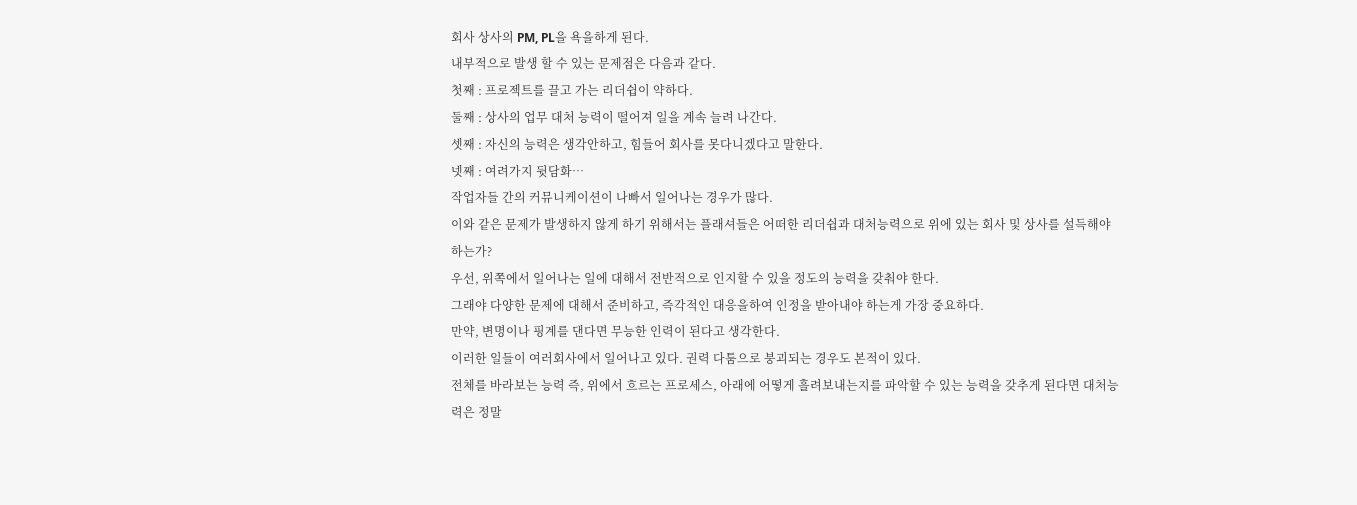회사 상사의 PM, PL을 욕을하게 된다.
내부적으로 발생 할 수 있는 문제점은 다음과 같다.
첫째 : 프로젝트를 끌고 가는 리더쉽이 약하다.
둘째 : 상사의 업무 대처 능력이 떨어져 일을 계속 늘려 나간다.
셋째 : 자신의 능력은 생각안하고, 힘들어 회사를 못다니겠다고 말한다.
넷째 : 여려가지 뒷담화…
작업자들 간의 커뮤니케이션이 나빠서 일어나는 경우가 많다.
이와 같은 문제가 발생하지 않게 하기 위해서는 플래셔들은 어떠한 리더쉽과 대처능력으로 위에 있는 회사 및 상사를 설득해야 하는가?
우선, 위쪽에서 일어나는 일에 대해서 전반적으로 인지할 수 있을 정도의 능력을 갖춰야 한다.
그래야 다양한 문제에 대해서 준비하고, 즉각적인 대응을하여 인정을 받아내야 하는게 가장 중요하다.
만약, 변명이나 핑계를 댄다면 무능한 인력이 된다고 생각한다.
이러한 일들이 여러회사에서 일어나고 있다. 권력 다툼으로 붕괴되는 경우도 본적이 있다.
전체를 바라보는 능력 즉, 위에서 흐르는 프로세스, 아래에 어떻게 흘려보내는지를 파악할 수 있는 능력을 갖추게 된다면 대처능력은 정말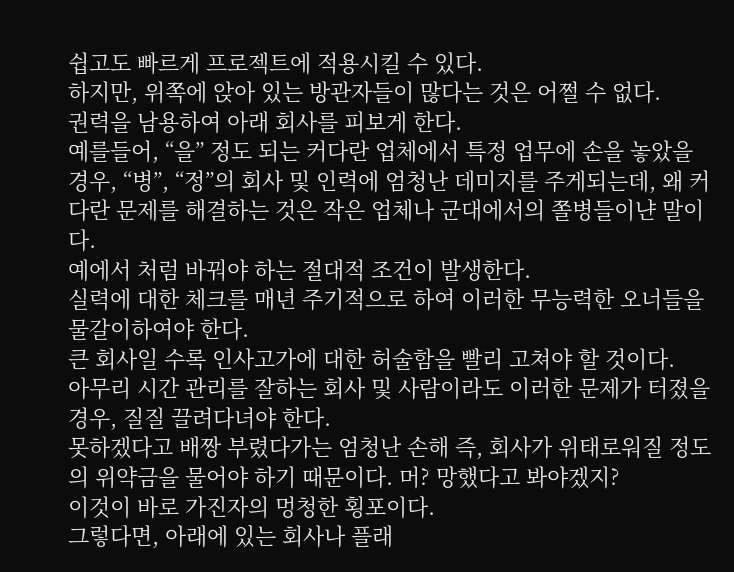쉽고도 빠르게 프로젝트에 적용시킬 수 있다.
하지만, 위쪽에 앉아 있는 방관자들이 많다는 것은 어쩔 수 없다.
권력을 남용하여 아래 회사를 피보게 한다.
예를들어, “을” 정도 되는 커다란 업체에서 특정 업무에 손을 놓았을 경우, “병”, “정”의 회사 및 인력에 엄청난 데미지를 주게되는데, 왜 커다란 문제를 해결하는 것은 작은 업체나 군대에서의 쫄병들이냔 말이다.
예에서 처럼 바꿔야 하는 절대적 조건이 발생한다.
실력에 대한 체크를 매년 주기적으로 하여 이러한 무능력한 오너들을 물갈이하여야 한다.
큰 회사일 수록 인사고가에 대한 허술함을 빨리 고쳐야 할 것이다.
아무리 시간 관리를 잘하는 회사 및 사람이라도 이러한 문제가 터졌을 경우, 질질 끌려다녀야 한다.
못하겠다고 배짱 부렸다가는 엄청난 손해 즉, 회사가 위태로워질 정도의 위약금을 물어야 하기 때문이다. 머? 망했다고 봐야겠지?
이것이 바로 가진자의 멍청한 횡포이다.
그렇다면, 아래에 있는 회사나 플래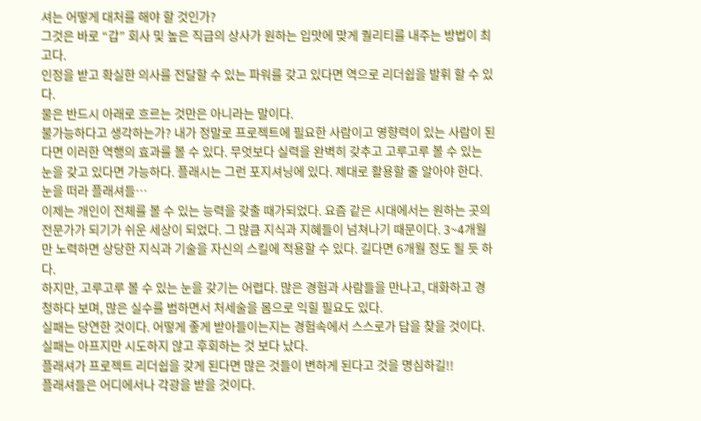셔는 어떻게 대처를 해야 할 것인가?
그것은 바로 “갑” 회사 및 높은 직급의 상사가 원하는 입맛에 맞게 퀄리티를 내주는 방법이 최고다.
인정을 받고 확실한 의사를 전달할 수 있는 파워를 갖고 있다면 역으로 리더쉽을 발휘 할 수 있다.
물은 반드시 아래로 흐르는 것만은 아니라는 말이다.
불가능하다고 생각하는가? 내가 정말로 프로젝트에 필요한 사람이고 영향력이 있는 사람이 된다면 이러한 역행의 효과를 볼 수 있다. 무엇보다 실력을 완벽히 갖추고 고루고루 볼 수 있는 눈을 갖고 있다면 가능하다. 플래시는 그런 포지셔닝에 있다. 제대로 활용할 줄 알아야 한다. 눈을 떠라 플래셔들…
이제는 개인이 전체를 볼 수 있는 능력을 갖출 때가되었다. 요즘 같은 시대에서는 원하는 곳의 전문가가 되기가 쉬운 세상이 되었다. 그 많큼 지식과 지혜들이 넘쳐나기 때문이다. 3~4개월만 노력하면 상당한 지식과 기술을 자신의 스킬에 적용할 수 있다. 길다면 6개월 정도 될 듯 하다.
하지만, 고루고루 볼 수 있는 눈을 갖기는 어렵다. 많은 경험과 사람들을 만나고, 대화하고 경청하다 보며, 많은 실수를 범하면서 처세술을 몸으로 익힐 필요도 있다.
실패는 당연한 것이다. 어떻게 좋게 받아들이는지는 경험속에서 스스로가 답을 찾을 것이다.
실패는 아프지만 시도하지 않고 후회하는 것 보다 났다.
플래셔가 프로젝트 리더쉽을 갖게 된다면 많은 것들이 변하게 된다고 것을 명심하길!!
플래셔들은 어디에서나 각광을 받을 것이다.